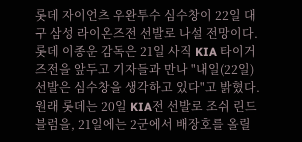롯데 자이언츠 우완투수 심수창이 22일 대구 삼성 라이온즈전 선발로 나설 전망이다.
롯데 이종운 감독은 21일 사직 KIA 타이거즈전을 앞두고 기자들과 만나 "내일(22일) 선발은 심수창을 생각하고 있다"고 밝혔다. 원래 롯데는 20일 KIA전 선발로 조쉬 린드블럼을, 21일에는 2군에서 배장호를 올릴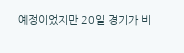예정이었지만 20일 경기가 비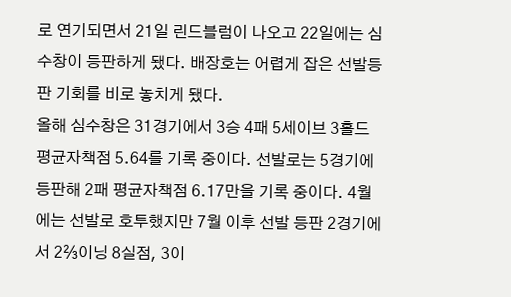로 연기되면서 21일 린드블럼이 나오고 22일에는 심수창이 등판하게 됐다. 배장호는 어렵게 잡은 선발등판 기회를 비로 놓치게 됐다.
올해 심수창은 31경기에서 3승 4패 5세이브 3홀드 평균자책점 5.64를 기록 중이다. 선발로는 5경기에 등판해 2패 평균자책점 6.17만을 기록 중이다. 4월에는 선발로 호투했지만 7월 이후 선발 등판 2경기에서 2⅔이닝 8실점, 3이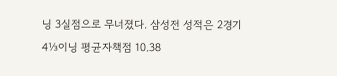닝 3실점으로 무너졌다. 삼성전 성적은 2경기 4⅓이닝 평균자책점 10.38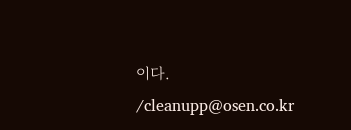이다. /cleanupp@osen.co.kr